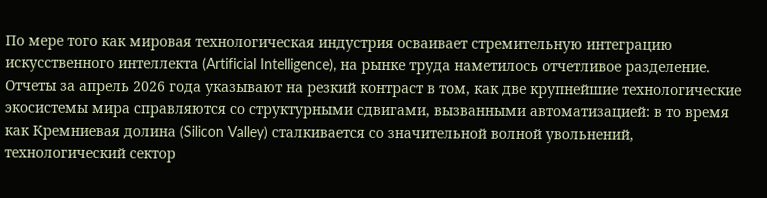По мере того как мировая технологическая индустрия осваивает стремительную интеграцию искусственного интеллекта (Artificial Intelligence), на рынке труда наметилось отчетливое разделение. Отчеты за апрель 2026 года указывают на резкий контраст в том, как две крупнейшие технологические экосистемы мира справляются со структурными сдвигами, вызванными автоматизацией: в то время как Кремниевая долина (Silicon Valley) сталкивается со значительной волной увольнений, технологический сектор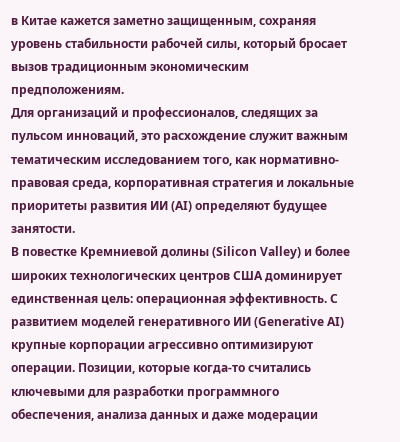в Китае кажется заметно защищенным, сохраняя уровень стабильности рабочей силы, который бросает вызов традиционным экономическим предположениям.
Для организаций и профессионалов, следящих за пульсом инноваций, это расхождение служит важным тематическим исследованием того, как нормативно-правовая среда, корпоративная стратегия и локальные приоритеты развития ИИ (AI) определяют будущее занятости.
В повестке Кремниевой долины (Silicon Valley) и более широких технологических центров США доминирует единственная цель: операционная эффективность. С развитием моделей генеративного ИИ (Generative AI) крупные корпорации агрессивно оптимизируют операции. Позиции, которые когда-то считались ключевыми для разработки программного обеспечения, анализа данных и даже модерации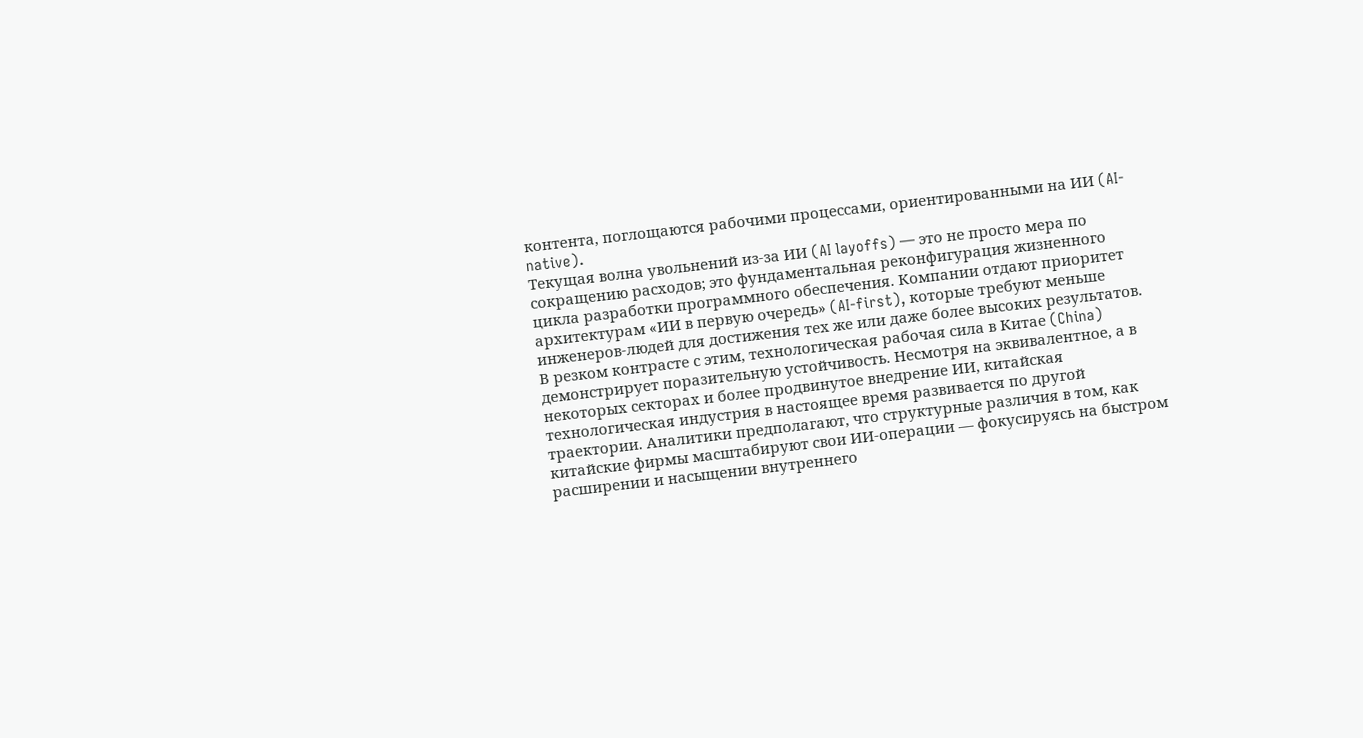контента, поглощаются рабочими процессами, ориентированными на ИИ (AI-native).
Текущая волна увольнений из-за ИИ (AI layoffs) — это не просто мера по сокращению расходов; это фундаментальная реконфигурация жизненного цикла разработки программного обеспечения. Компании отдают приоритет архитектурам «ИИ в первую очередь» (AI-first), которые требуют меньше инженеров-людей для достижения тех же или даже более высоких результатов.
В резком контрасте с этим, технологическая рабочая сила в Китае (China) демонстрирует поразительную устойчивость. Несмотря на эквивалентное, а в некоторых секторах и более продвинутое внедрение ИИ, китайская технологическая индустрия в настоящее время развивается по другой траектории. Аналитики предполагают, что структурные различия в том, как китайские фирмы масштабируют свои ИИ-операции — фокусируясь на быстром расширении и насыщении внутреннего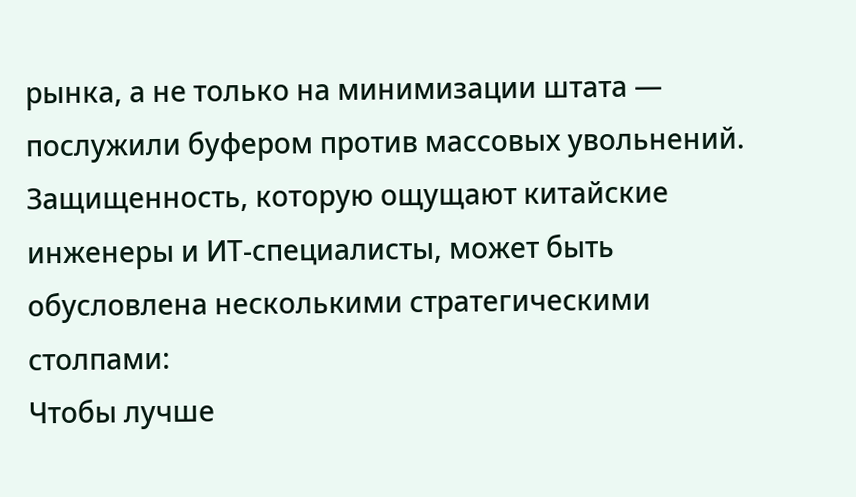рынка, а не только на минимизации штата — послужили буфером против массовых увольнений.
Защищенность, которую ощущают китайские инженеры и ИТ-специалисты, может быть обусловлена несколькими стратегическими столпами:
Чтобы лучше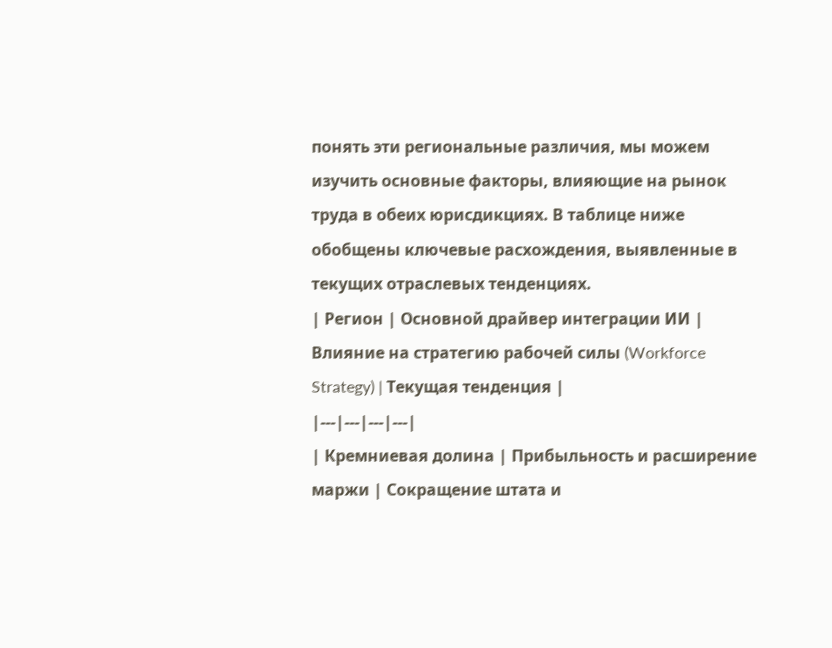понять эти региональные различия, мы можем изучить основные факторы, влияющие на рынок труда в обеих юрисдикциях. В таблице ниже обобщены ключевые расхождения, выявленные в текущих отраслевых тенденциях.
| Регион | Основной драйвер интеграции ИИ | Влияние на стратегию рабочей силы (Workforce Strategy) | Текущая тенденция |
|---|---|---|---|
| Кремниевая долина | Прибыльность и расширение маржи | Сокращение штата и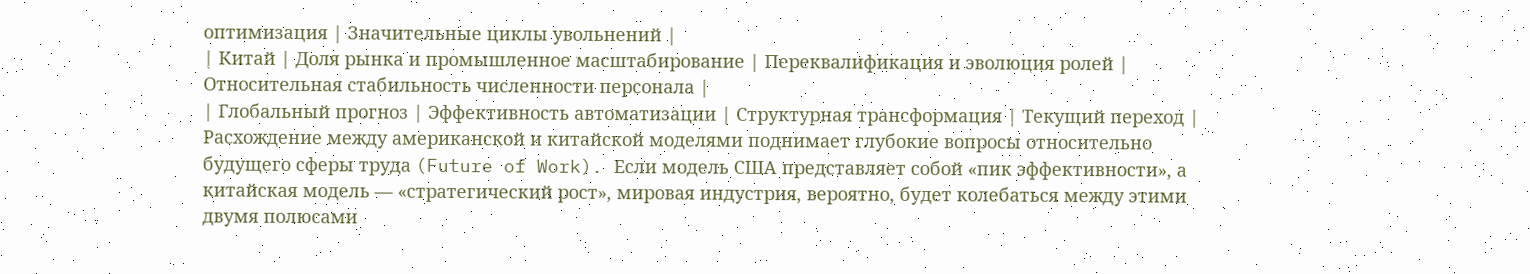оптимизация | Значительные циклы увольнений |
| Китай | Доля рынка и промышленное масштабирование | Переквалификация и эволюция ролей | Относительная стабильность численности персонала |
| Глобальный прогноз | Эффективность автоматизации | Структурная трансформация | Текущий переход |
Расхождение между американской и китайской моделями поднимает глубокие вопросы относительно будущего сферы труда (Future of Work). Если модель США представляет собой «пик эффективности», а китайская модель — «стратегический рост», мировая индустрия, вероятно, будет колебаться между этими двумя полюсами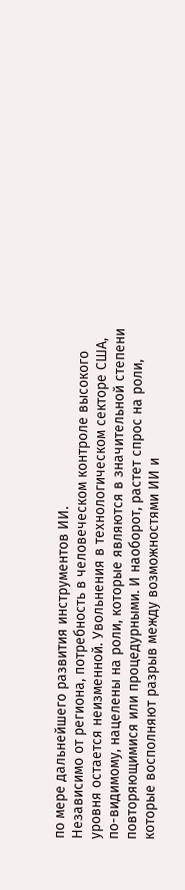по мере дальнейшего развития инструментов ИИ.
Независимо от региона, потребность в человеческом контроле высокого уровня остается неизменной. Увольнения в технологическом секторе США, по-видимому, нацелены на роли, которые являются в значительной степени повторяющимися или процедурными. И наоборот, растет спрос на роли, которые восполняют разрыв между возможностями ИИ и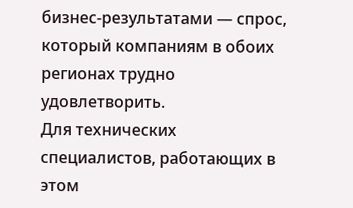бизнес-результатами — спрос, который компаниям в обоих регионах трудно удовлетворить.
Для технических специалистов, работающих в этом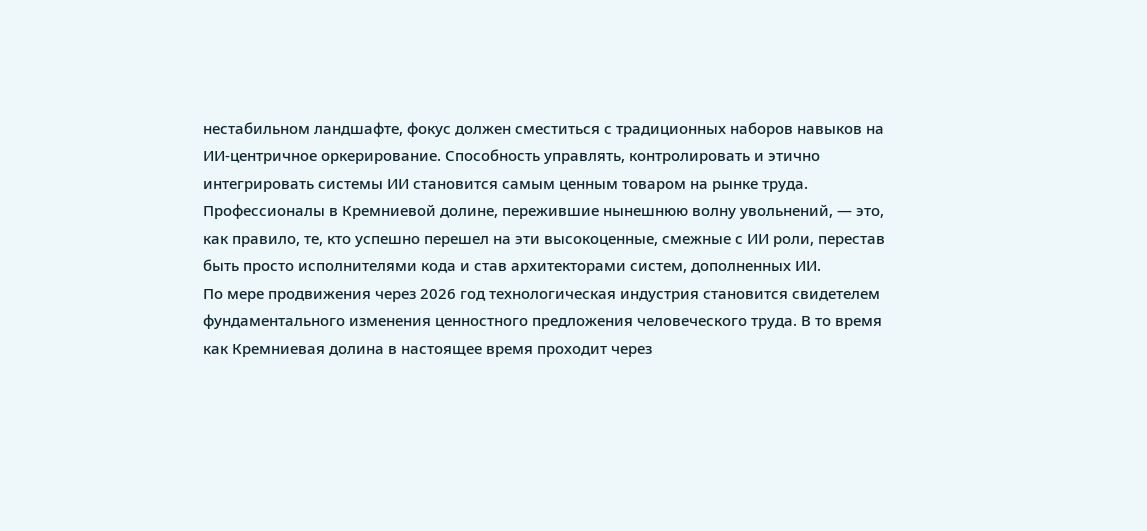нестабильном ландшафте, фокус должен сместиться с традиционных наборов навыков на ИИ-центричное оркерирование. Способность управлять, контролировать и этично интегрировать системы ИИ становится самым ценным товаром на рынке труда. Профессионалы в Кремниевой долине, пережившие нынешнюю волну увольнений, — это, как правило, те, кто успешно перешел на эти высокоценные, смежные с ИИ роли, перестав быть просто исполнителями кода и став архитекторами систем, дополненных ИИ.
По мере продвижения через 2026 год технологическая индустрия становится свидетелем фундаментального изменения ценностного предложения человеческого труда. В то время как Кремниевая долина в настоящее время проходит через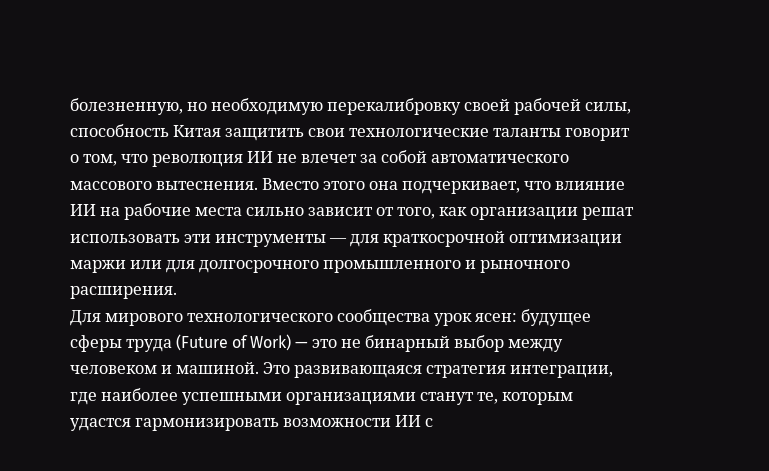болезненную, но необходимую перекалибровку своей рабочей силы, способность Китая защитить свои технологические таланты говорит о том, что революция ИИ не влечет за собой автоматического массового вытеснения. Вместо этого она подчеркивает, что влияние ИИ на рабочие места сильно зависит от того, как организации решат использовать эти инструменты — для краткосрочной оптимизации маржи или для долгосрочного промышленного и рыночного расширения.
Для мирового технологического сообщества урок ясен: будущее сферы труда (Future of Work) — это не бинарный выбор между человеком и машиной. Это развивающаяся стратегия интеграции, где наиболее успешными организациями станут те, которым удастся гармонизировать возможности ИИ с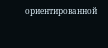ориентированной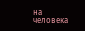на человека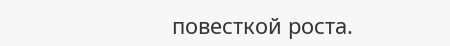повесткой роста.